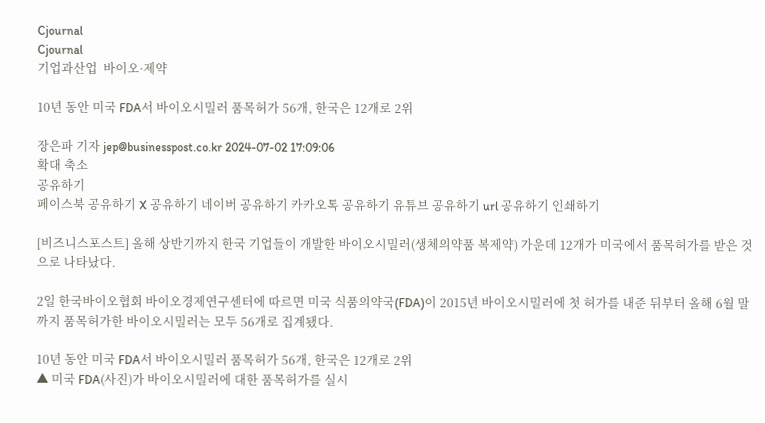Cjournal
Cjournal
기업과산업  바이오·제약

10년 동안 미국 FDA서 바이오시밀러 품목허가 56개, 한국은 12개로 2위

장은파 기자 jep@businesspost.co.kr 2024-07-02 17:09:06
확대 축소
공유하기
페이스북 공유하기 X 공유하기 네이버 공유하기 카카오톡 공유하기 유튜브 공유하기 url 공유하기 인쇄하기

[비즈니스포스트] 올해 상반기까지 한국 기업들이 개발한 바이오시밀러(생체의약품 복제약) 가운데 12개가 미국에서 품목허가를 받은 것으로 나타났다.

2일 한국바이오협회 바이오경제연구센터에 따르면 미국 식품의약국(FDA)이 2015년 바이오시밀러에 첫 허가를 내준 뒤부터 올해 6월 말까지 품목허가한 바이오시밀러는 모두 56개로 집계됐다.

10년 동안 미국 FDA서 바이오시밀러 품목허가 56개, 한국은 12개로 2위
▲ 미국 FDA(사진)가 바이오시밀러에 대한 품목허가를 실시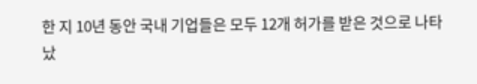한 지 10년 동안 국내 기업들은 모두 12개 허가를 받은 것으로 나타났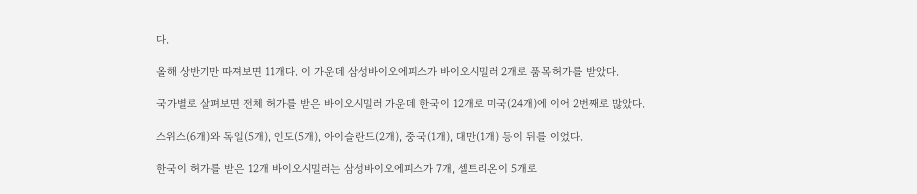다.

올해 상반기만 따져보면 11개다. 이 가운데 삼성바이오에피스가 바이오시밀러 2개로 품목허가를 받았다.

국가별로 살펴보면 전체 허가를 받은 바이오시밀러 가운데 한국이 12개로 미국(24개)에 이어 2번째로 많았다.

스위스(6개)와 독일(5개), 인도(5개), 아이슬란드(2개), 중국(1개), 대만(1개) 등이 뒤를 이었다.

한국이 허가를 받은 12개 바이오시밀러는 삼성바이오에피스가 7개, 셀트리온이 5개로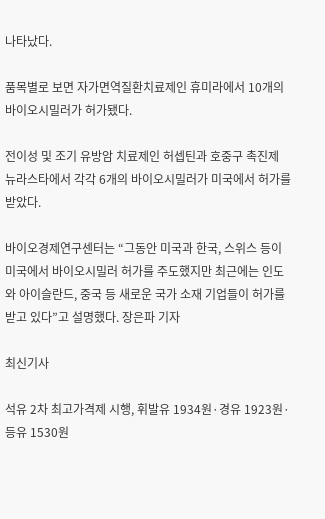나타났다.

품목별로 보면 자가면역질환치료제인 휴미라에서 10개의 바이오시밀러가 허가됐다.

전이성 및 조기 유방암 치료제인 허셉틴과 호중구 촉진제 뉴라스타에서 각각 6개의 바이오시밀러가 미국에서 허가를 받았다.

바이오경제연구센터는 “그동안 미국과 한국, 스위스 등이 미국에서 바이오시밀러 허가를 주도했지만 최근에는 인도와 아이슬란드, 중국 등 새로운 국가 소재 기업들이 허가를 받고 있다”고 설명했다. 장은파 기자

최신기사

석유 2차 최고가격제 시행, 휘발유 1934원·경유 1923원·등유 1530원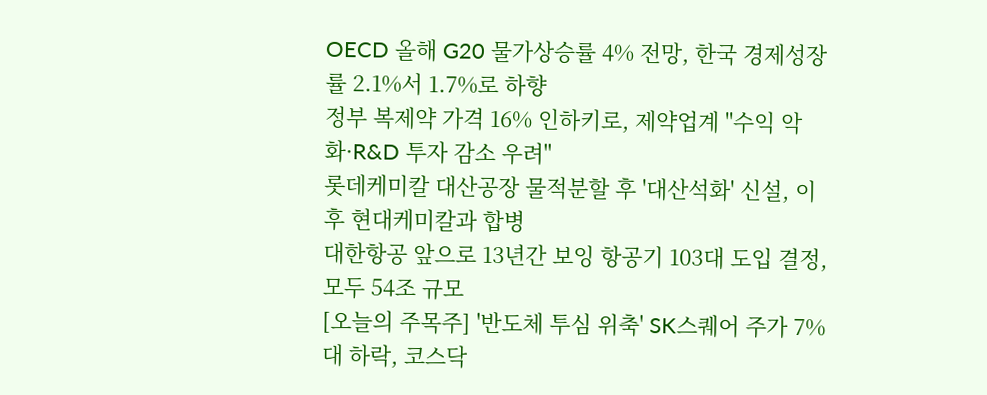OECD 올해 G20 물가상승률 4% 전망, 한국 경제성장률 2.1%서 1.7%로 하향
정부 복제약 가격 16% 인하키로, 제약업계 "수익 악화·R&D 투자 감소 우려"
롯데케미칼 대산공장 물적분할 후 '대산석화' 신설, 이후 현대케미칼과 합병
대한항공 앞으로 13년간 보잉 항공기 103대 도입 결정, 모두 54조 규모
[오늘의 주목주] '반도체 투심 위축' SK스퀘어 주가 7%대 하락, 코스닥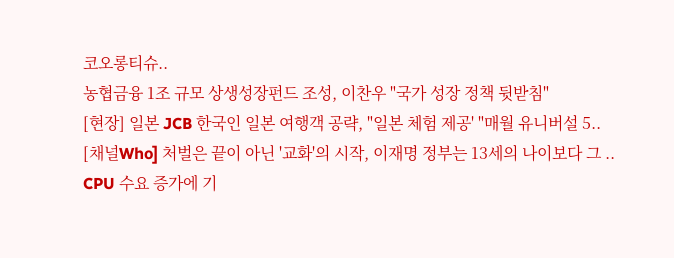코오롱티슈..
농협금융 1조 규모 상생성장펀드 조성, 이찬우 "국가 성장 정책 뒷받침"
[현장] 일본 JCB 한국인 일본 여행객 공략, "일본 체험 제공' "매월 유니버설 5..
[채널Who] 처벌은 끝이 아닌 '교화'의 시작, 이재명 정부는 13세의 나이보다 그 ..
CPU 수요 증가에 기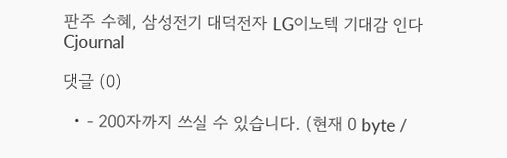판주 수혜, 삼성전기 대덕전자 LG이노텍 기대감 인다
Cjournal

댓글 (0)

  • - 200자까지 쓰실 수 있습니다. (현재 0 byte /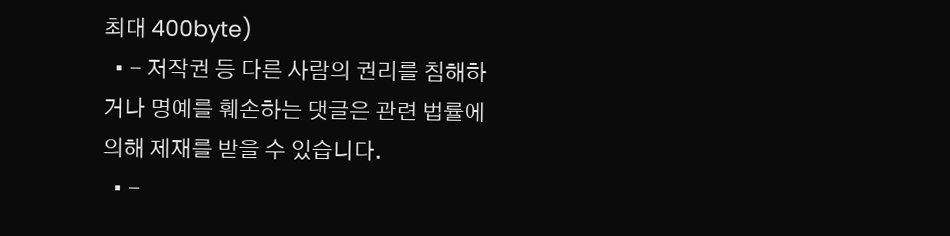최대 400byte)
  • - 저작권 등 다른 사람의 권리를 침해하거나 명예를 훼손하는 댓글은 관련 법률에 의해 제재를 받을 수 있습니다.
  • -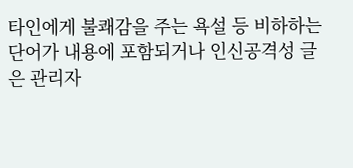타인에게 불쾌감을 주는 욕설 등 비하하는 단어가 내용에 포함되거나 인신공격성 글은 관리자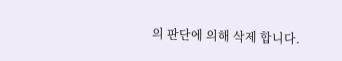의 판단에 의해 삭제 합니다.